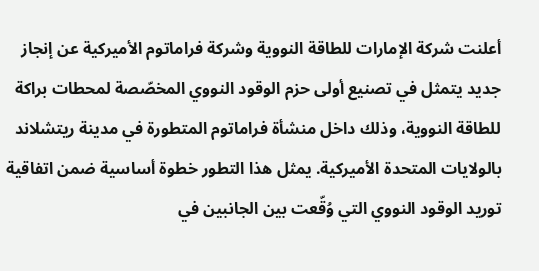أعلنت شركة الإمارات للطاقة النووية وشركة فراماتوم الأميركية عن إنجاز جديد يتمثل في تصنيع أولى حزم الوقود النووي المخصّصة لمحطات براكة للطاقة النووية، وذلك داخل منشأة فراماتوم المتطورة في مدينة ريتشلاند بالولايات المتحدة الأميركية. يمثل هذا التطور خطوة أساسية ضمن اتفاقية توريد الوقود النووي التي وُقّعت بين الجانبين في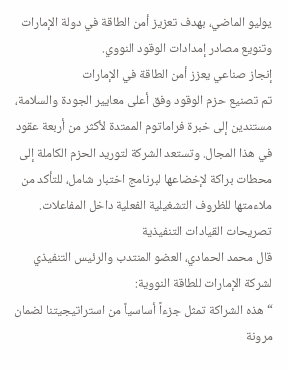يوليو الماضي، بهدف تعزيز أمن الطاقة في دولة الإمارات وتنويع مصادر إمدادات الوقود النووي.
إنجاز صناعي يعزز أمن الطاقة في الإمارات
تم تصنيع حزم الوقود وفق أعلى معايير الجودة والسلامة، مستندين إلى خبرة فراماتوم الممتدة لأكثر من أربعة عقود في هذا المجال. وتستعد الشركة لتوريد الحزم الكاملة إلى محطات براكة لإخضاعها لبرنامج اختبار شامل، للتأكد من ملاءمتها للظروف التشغيلية الفعلية داخل المفاعلات.
تصريحات القيادات التنفيذية
قال محمد الحمادي، العضو المنتدب والرئيس التنفيذي لشركة الإمارات للطاقة النووية:
“هذه الشراكة تمثل جزءاً أساسياً من استراتيجيتنا لضمان مرونة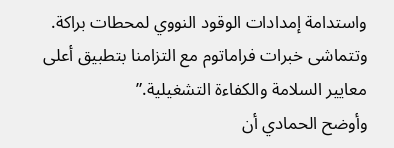واستدامة إمدادات الوقود النووي لمحطات براكة. وتتماشى خبرات فراماتوم مع التزامنا بتطبيق أعلى معايير السلامة والكفاءة التشغيلية.”
وأوضح الحمادي أن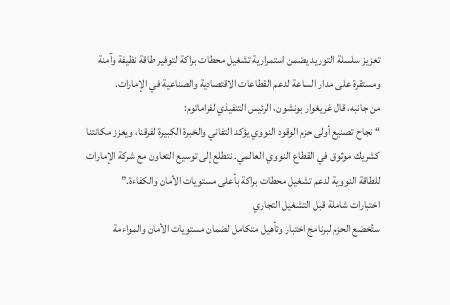تعزيز سلسلة التوريد يضمن استمرارية تشغيل محطات براكة لتوفير طاقة نظيفة وآمنة ومستقرة على مدار الساعة لدعم القطاعات الاقتصادية والصناعية في الإمارات.
من جانبه، قال غريغوار بونشون، الرئيس التنفيذي لفراماتوم:
“نجاح تصنيع أولى حزم الوقود النووي يؤكد التفاني والخبرة الكبيرة لفرقنا، ويعزز مكانتنا كشريك موثوق في القطاع النووي العالمي. نتطلع إلى توسيع التعاون مع شركة الإمارات للطاقة النووية لدعم تشغيل محطات براكة بأعلى مستويات الأمان والكفاءة.”
اختبارات شاملة قبل التشغيل التجاري
ستُخضع الحزم لبرنامج اختبار وتأهيل متكامل لضمان مستويات الأمان والمواءمة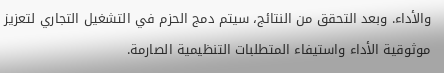والأداء. وبعد التحقق من النتائج، سيتم دمج الحزم في التشغيل التجاري لتعزيز موثوقية الأداء واستيفاء المتطلبات التنظيمية الصارمة.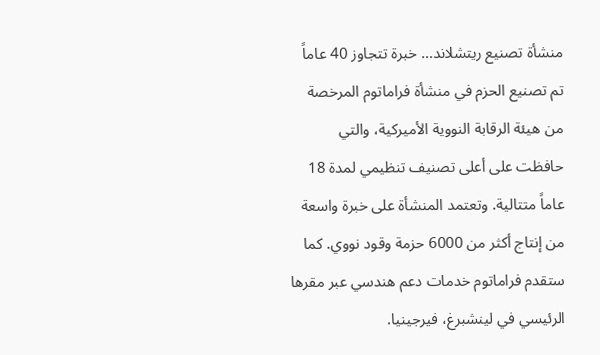منشأة تصنيع ريتشلاند… خبرة تتجاوز 40 عاماً
تم تصنيع الحزم في منشأة فراماتوم المرخصة من هيئة الرقابة النووية الأميركية، والتي حافظت على أعلى تصنيف تنظيمي لمدة 18 عاماً متتالية. وتعتمد المنشأة على خبرة واسعة من إنتاج أكثر من 6000 حزمة وقود نووي. كما ستقدم فراماتوم خدمات دعم هندسي عبر مقرها الرئيسي في لينشبرغ، فيرجينيا.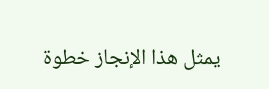يمثل هذا الإنجاز خطوة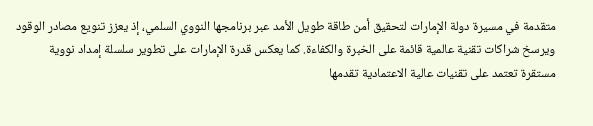متقدمة في مسيرة دولة الإمارات لتحقيق أمن طاقة طويل الأمد عبر برنامجها النووي السلمي، إذ يعزز تنويع مصادر الوقود ويرسخ شراكات تقنية عالمية قائمة على الخبرة والكفاءة. كما يعكس قدرة الإمارات على تطوير سلسلة إمداد نووية مستقرة تعتمد على تقنيات عالية الاعتمادية تقدمها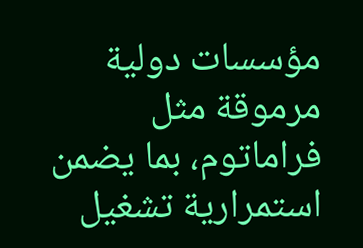مؤسسات دولية مرموقة مثل فراماتوم، بما يضمن استمرارية تشغيل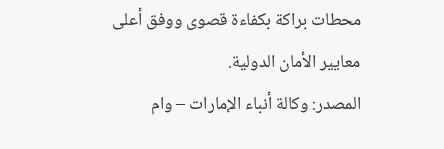محطات براكة بكفاءة قصوى ووفق أعلى معايير الأمان الدولية.
المصدر: وكالة أنباء الإمارات – وام